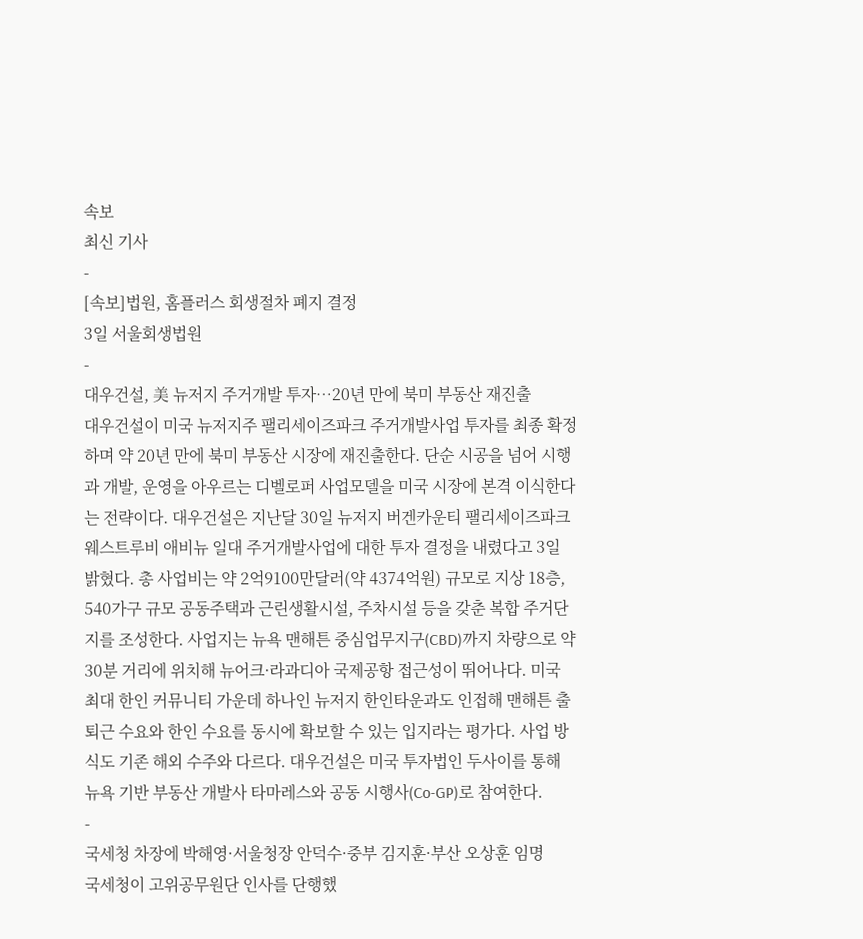속보
최신 기사
-
[속보]법원, 홈플러스 회생절차 폐지 결정
3일 서울회생법원
-
대우건설, 美 뉴저지 주거개발 투자…20년 만에 북미 부동산 재진출
대우건설이 미국 뉴저지주 팰리세이즈파크 주거개발사업 투자를 최종 확정하며 약 20년 만에 북미 부동산 시장에 재진출한다. 단순 시공을 넘어 시행과 개발, 운영을 아우르는 디벨로퍼 사업모델을 미국 시장에 본격 이식한다는 전략이다. 대우건설은 지난달 30일 뉴저지 버겐카운티 팰리세이즈파크 웨스트루비 애비뉴 일대 주거개발사업에 대한 투자 결정을 내렸다고 3일 밝혔다. 총 사업비는 약 2억9100만달러(약 4374억원) 규모로 지상 18층, 540가구 규모 공동주택과 근린생활시설, 주차시설 등을 갖춘 복합 주거단지를 조성한다. 사업지는 뉴욕 맨해튼 중심업무지구(CBD)까지 차량으로 약 30분 거리에 위치해 뉴어크·라과디아 국제공항 접근성이 뛰어나다. 미국 최대 한인 커뮤니티 가운데 하나인 뉴저지 한인타운과도 인접해 맨해튼 출퇴근 수요와 한인 수요를 동시에 확보할 수 있는 입지라는 평가다. 사업 방식도 기존 해외 수주와 다르다. 대우건설은 미국 투자법인 두사이를 통해 뉴욕 기반 부동산 개발사 타마레스와 공동 시행사(Co-GP)로 참여한다.
-
국세청 차장에 박해영·서울청장 안덕수·중부 김지훈·부산 오상훈 임명
국세청이 고위공무원단 인사를 단행했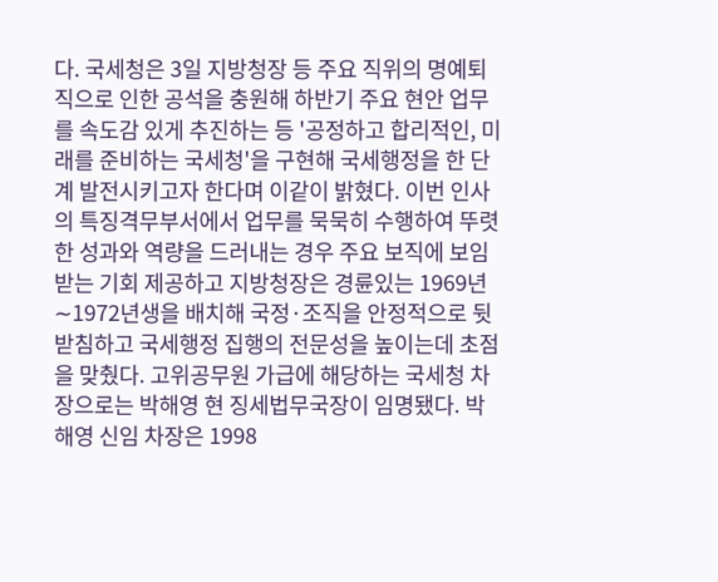다. 국세청은 3일 지방청장 등 주요 직위의 명예퇴직으로 인한 공석을 충원해 하반기 주요 현안 업무를 속도감 있게 추진하는 등 '공정하고 합리적인, 미래를 준비하는 국세청'을 구현해 국세행정을 한 단계 발전시키고자 한다며 이같이 밝혔다. 이번 인사의 특징격무부서에서 업무를 묵묵히 수행하여 뚜렷한 성과와 역량을 드러내는 경우 주요 보직에 보임 받는 기회 제공하고 지방청장은 경륜있는 1969년∼1972년생을 배치해 국정·조직을 안정적으로 뒷받침하고 국세행정 집행의 전문성을 높이는데 초점을 맞췄다. 고위공무원 가급에 해당하는 국세청 차장으로는 박해영 현 징세법무국장이 임명됐다. 박해영 신임 차장은 1998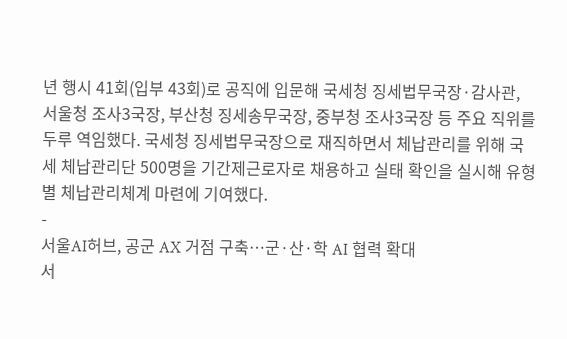년 행시 41회(입부 43회)로 공직에 입문해 국세청 징세법무국장·감사관, 서울청 조사3국장, 부산청 징세송무국장, 중부청 조사3국장 등 주요 직위를 두루 역임했다. 국세청 징세법무국장으로 재직하면서 체납관리를 위해 국세 체납관리단 500명을 기간제근로자로 채용하고 실태 확인을 실시해 유형별 체납관리체계 마련에 기여했다.
-
서울AI허브, 공군 AX 거점 구축…군·산·학 AI 협력 확대
서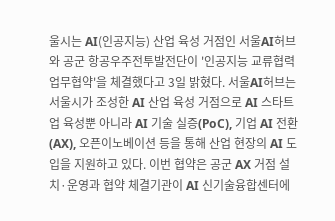울시는 AI(인공지능) 산업 육성 거점인 서울AI허브와 공군 항공우주전투발전단이 '인공지능 교류협력 업무협약'을 체결했다고 3일 밝혔다. 서울AI허브는 서울시가 조성한 AI 산업 육성 거점으로 AI 스타트업 육성뿐 아니라 AI 기술 실증(PoC), 기업 AI 전환(AX), 오픈이노베이션 등을 통해 산업 현장의 AI 도입을 지원하고 있다. 이번 협약은 공군 AX 거점 설치·운영과 협약 체결기관이 AI 신기술융합센터에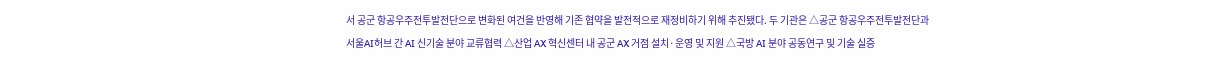서 공군 항공우주전투발전단으로 변화된 여건을 반영해 기존 협약을 발전적으로 재정비하기 위해 추진됐다. 두 기관은 △공군 항공우주전투발전단과 서울AI허브 간 AI 신기술 분야 교류협력 △산업 AX 혁신센터 내 공군 AX 거점 설치·운영 및 지원 △국방 AI 분야 공동연구 및 기술 실증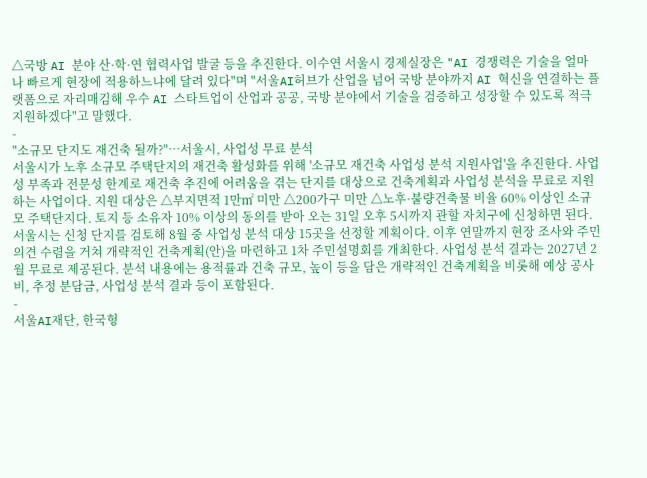△국방 AI 분야 산·학·연 협력사업 발굴 등을 추진한다. 이수연 서울시 경제실장은 "AI 경쟁력은 기술을 얼마나 빠르게 현장에 적용하느냐에 달려 있다"며 "서울AI허브가 산업을 넘어 국방 분야까지 AI 혁신을 연결하는 플랫폼으로 자리매김해 우수 AI 스타트업이 산업과 공공, 국방 분야에서 기술을 검증하고 성장할 수 있도록 적극 지원하겠다"고 말했다.
-
"소규모 단지도 재건축 될까?"…서울시, 사업성 무료 분석
서울시가 노후 소규모 주택단지의 재건축 활성화를 위해 '소규모 재건축 사업성 분석 지원사업'을 추진한다. 사업성 부족과 전문성 한계로 재건축 추진에 어려움을 겪는 단지를 대상으로 건축계획과 사업성 분석을 무료로 지원하는 사업이다. 지원 대상은 △부지면적 1만㎡ 미만 △200가구 미만 △노후·불량건축물 비율 60% 이상인 소규모 주택단지다. 토지 등 소유자 10% 이상의 동의를 받아 오는 31일 오후 5시까지 관할 자치구에 신청하면 된다. 서울시는 신청 단지를 검토해 8월 중 사업성 분석 대상 15곳을 선정할 계획이다. 이후 연말까지 현장 조사와 주민 의견 수렴을 거쳐 개략적인 건축계획(안)을 마련하고 1차 주민설명회를 개최한다. 사업성 분석 결과는 2027년 2월 무료로 제공된다. 분석 내용에는 용적률과 건축 규모, 높이 등을 담은 개략적인 건축계획을 비롯해 예상 공사비, 추정 분담금, 사업성 분석 결과 등이 포함된다.
-
서울AI재단, 한국형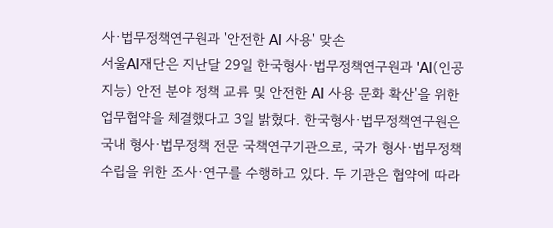사·법무정책연구원과 '안전한 AI 사용' 맞손
서울AI재단은 지난달 29일 한국형사·법무정책연구원과 'AI(인공지능) 안전 분야 정책 교류 및 안전한 AI 사용 문화 확산'을 위한 업무협약을 체결했다고 3일 밝혔다. 한국형사·법무정책연구원은 국내 형사·법무정책 전문 국책연구기관으로, 국가 형사·법무정책 수립을 위한 조사·연구를 수행하고 있다. 두 기관은 협약에 따라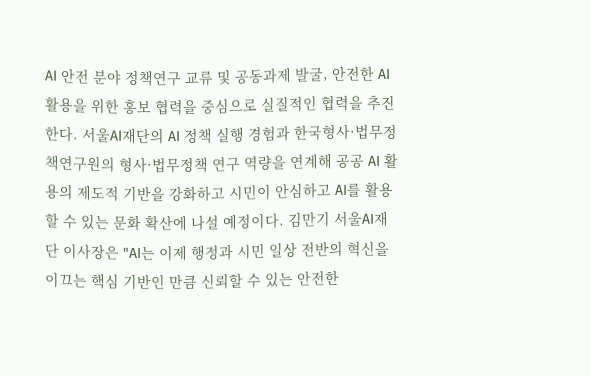AI 안전 분야 정책연구 교류 및 공동과제 발굴, 안전한 AI 활용을 위한 홍보 협력을 중심으로 실질적인 협력을 추진한다. 서울AI재단의 AI 정책 실행 경험과 한국형사·법무정책연구원의 형사·법무정책 연구 역량을 연계해 공공 AI 활용의 제도적 기반을 강화하고 시민이 안심하고 AI를 활용할 수 있는 문화 확산에 나설 예정이다. 김만기 서울AI재단 이사장은 "AI는 이제 행정과 시민 일상 전반의 혁신을 이끄는 핵심 기반인 만큼 신뢰할 수 있는 안전한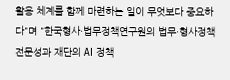활용 체계를 함께 마련하는 일이 무엇보다 중요하다"며 "한국형사·법무정책연구원의 법무·형사정책 전문성과 재단의 AI 정책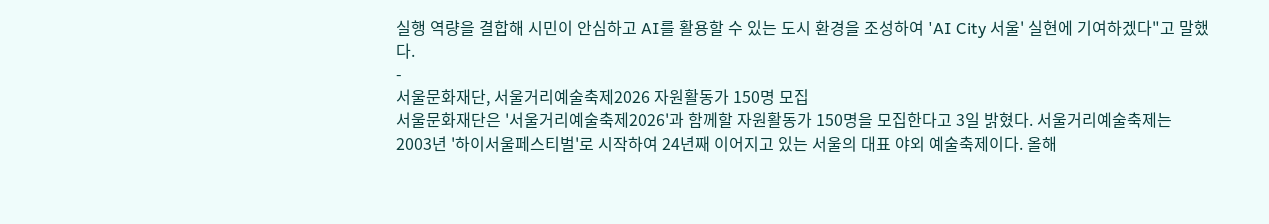실행 역량을 결합해 시민이 안심하고 AI를 활용할 수 있는 도시 환경을 조성하여 'AI City 서울' 실현에 기여하겠다"고 말했다.
-
서울문화재단, 서울거리예술축제2026 자원활동가 150명 모집
서울문화재단은 '서울거리예술축제2026'과 함께할 자원활동가 150명을 모집한다고 3일 밝혔다. 서울거리예술축제는 2003년 '하이서울페스티벌'로 시작하여 24년째 이어지고 있는 서울의 대표 야외 예술축제이다. 올해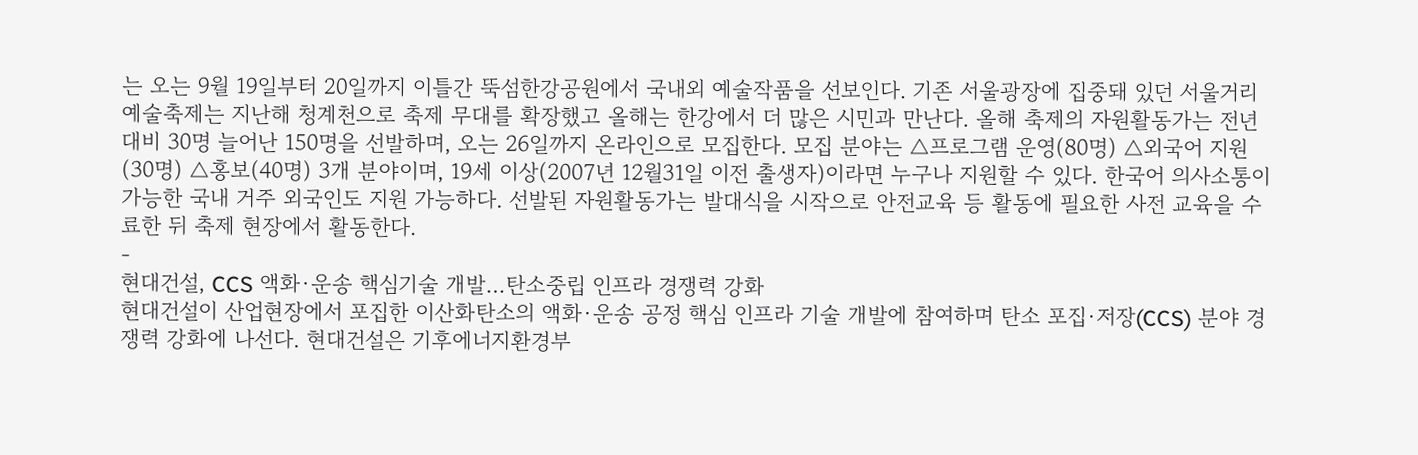는 오는 9월 19일부터 20일까지 이틀간 뚝섬한강공원에서 국내외 예술작품을 선보인다. 기존 서울광장에 집중돼 있던 서울거리예술축제는 지난해 청계천으로 축제 무대를 확장했고 올해는 한강에서 더 많은 시민과 만난다. 올해 축제의 자원활동가는 전년 대비 30명 늘어난 150명을 선발하며, 오는 26일까지 온라인으로 모집한다. 모집 분야는 △프로그램 운영(80명) △외국어 지원(30명) △홍보(40명) 3개 분야이며, 19세 이상(2007년 12월31일 이전 출생자)이라면 누구나 지원할 수 있다. 한국어 의사소통이 가능한 국내 거주 외국인도 지원 가능하다. 선발된 자원활동가는 발대식을 시작으로 안전교육 등 활동에 필요한 사전 교육을 수료한 뒤 축제 현장에서 활동한다.
-
현대건설, CCS 액화·운송 핵심기술 개발…탄소중립 인프라 경쟁력 강화
현대건설이 산업현장에서 포집한 이산화탄소의 액화·운송 공정 핵심 인프라 기술 개발에 참여하며 탄소 포집·저장(CCS) 분야 경쟁력 강화에 나선다. 현대건설은 기후에너지환경부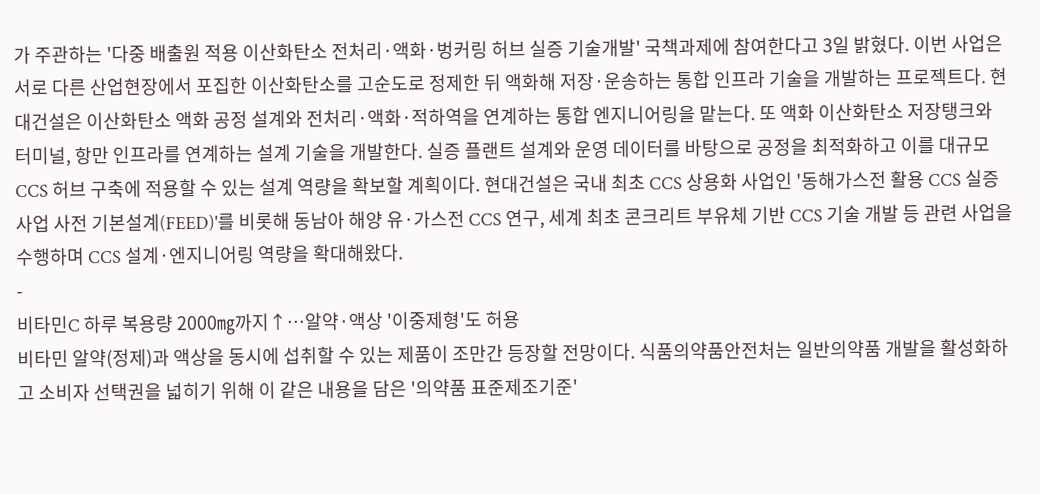가 주관하는 '다중 배출원 적용 이산화탄소 전처리·액화·벙커링 허브 실증 기술개발' 국책과제에 참여한다고 3일 밝혔다. 이번 사업은 서로 다른 산업현장에서 포집한 이산화탄소를 고순도로 정제한 뒤 액화해 저장·운송하는 통합 인프라 기술을 개발하는 프로젝트다. 현대건설은 이산화탄소 액화 공정 설계와 전처리·액화·적하역을 연계하는 통합 엔지니어링을 맡는다. 또 액화 이산화탄소 저장탱크와 터미널, 항만 인프라를 연계하는 설계 기술을 개발한다. 실증 플랜트 설계와 운영 데이터를 바탕으로 공정을 최적화하고 이를 대규모 CCS 허브 구축에 적용할 수 있는 설계 역량을 확보할 계획이다. 현대건설은 국내 최초 CCS 상용화 사업인 '동해가스전 활용 CCS 실증사업 사전 기본설계(FEED)'를 비롯해 동남아 해양 유·가스전 CCS 연구, 세계 최초 콘크리트 부유체 기반 CCS 기술 개발 등 관련 사업을 수행하며 CCS 설계·엔지니어링 역량을 확대해왔다.
-
비타민C 하루 복용량 2000㎎까지↑…알약·액상 '이중제형'도 허용
비타민 알약(정제)과 액상을 동시에 섭취할 수 있는 제품이 조만간 등장할 전망이다. 식품의약품안전처는 일반의약품 개발을 활성화하고 소비자 선택권을 넓히기 위해 이 같은 내용을 담은 '의약품 표준제조기준'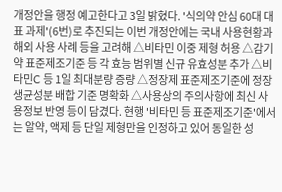개정안을 행정 예고한다고 3일 밝혔다. '식의약 안심 60대 대표 과제'(6번)로 추진되는 이번 개정안에는 국내 사용현황과 해외 사용 사례 등을 고려해 △비타민 이중 제형 허용 △감기약 표준제조기준 등 각 효능 범위별 신규 유효성분 추가 △비타민C 등 1일 최대분량 증량 △정장제 표준제조기준에 정장생균성분 배합 기준 명확화 △사용상의 주의사항에 최신 사용정보 반영 등이 담겼다. 현행 '비타민 등 표준제조기준'에서는 알약, 액제 등 단일 제형만을 인정하고 있어 동일한 성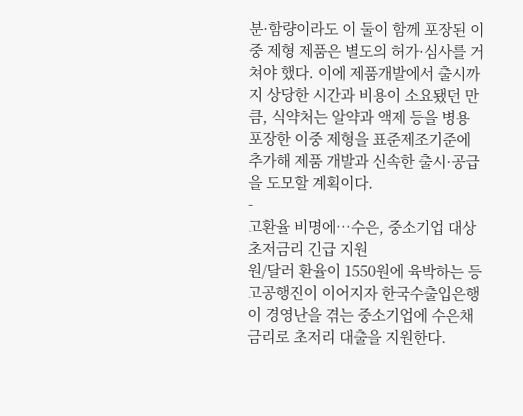분·함량이라도 이 둘이 함께 포장된 이중 제형 제품은 별도의 허가·심사를 거쳐야 했다. 이에 제품개발에서 출시까지 상당한 시간과 비용이 소요됐던 만큼, 식약처는 알약과 액제 등을 병용 포장한 이중 제형을 표준제조기준에 추가해 제품 개발과 신속한 출시·공급을 도모할 계획이다.
-
고환율 비명에…수은, 중소기업 대상 초저금리 긴급 지원
원/달러 환율이 1550원에 육박하는 등 고공행진이 이어지자 한국수출입은행이 경영난을 겪는 중소기업에 수은채 금리로 초저리 대출을 지원한다.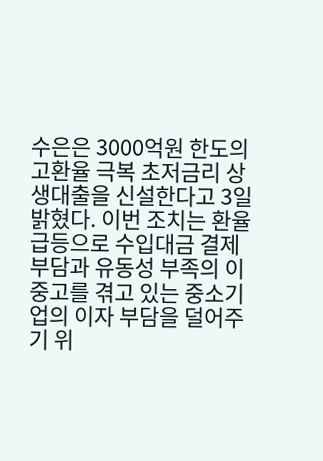수은은 3000억원 한도의 고환율 극복 초저금리 상생대출을 신설한다고 3일 밝혔다. 이번 조치는 환율 급등으로 수입대금 결제 부담과 유동성 부족의 이중고를 겪고 있는 중소기업의 이자 부담을 덜어주기 위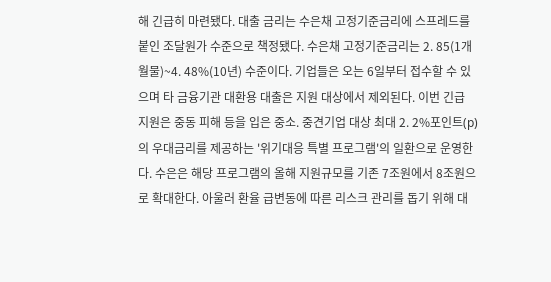해 긴급히 마련됐다. 대출 금리는 수은채 고정기준금리에 스프레드를 붙인 조달원가 수준으로 책정됐다. 수은채 고정기준금리는 2. 85(1개월물)~4. 48%(10년) 수준이다. 기업들은 오는 6일부터 접수할 수 있으며 타 금융기관 대환용 대출은 지원 대상에서 제외된다. 이번 긴급 지원은 중동 피해 등을 입은 중소. 중견기업 대상 최대 2. 2%포인트(p)의 우대금리를 제공하는 '위기대응 특별 프로그램'의 일환으로 운영한다. 수은은 해당 프로그램의 올해 지원규모를 기존 7조원에서 8조원으로 확대한다. 아울러 환율 급변동에 따른 리스크 관리를 돕기 위해 대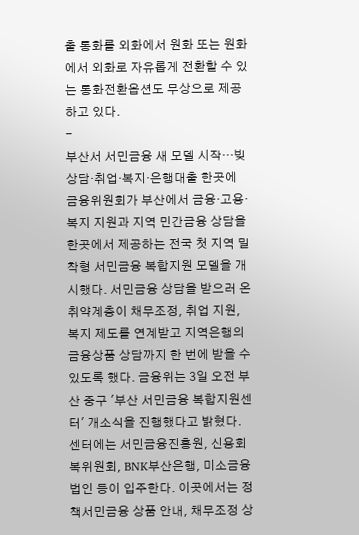출 통화를 외화에서 원화 또는 원화에서 외화로 자유롭게 전환할 수 있는 통화전환옵션도 무상으로 제공하고 있다.
-
부산서 서민금융 새 모델 시작…빚 상담·취업·복지·은행대출 한곳에
금융위원회가 부산에서 금융·고용·복지 지원과 지역 민간금융 상담을 한곳에서 제공하는 전국 첫 지역 밀착형 서민금융 복합지원 모델을 개시했다. 서민금융 상담을 받으러 온 취약계층이 채무조정, 취업 지원, 복지 제도를 연계받고 지역은행의 금융상품 상담까지 한 번에 받을 수 있도록 했다. 금융위는 3일 오전 부산 중구 '부산 서민금융 복합지원센터' 개소식을 진행했다고 밝혔다. 센터에는 서민금융진흥원, 신용회복위원회, BNK부산은행, 미소금융법인 등이 입주한다. 이곳에서는 정책서민금융 상품 안내, 채무조정 상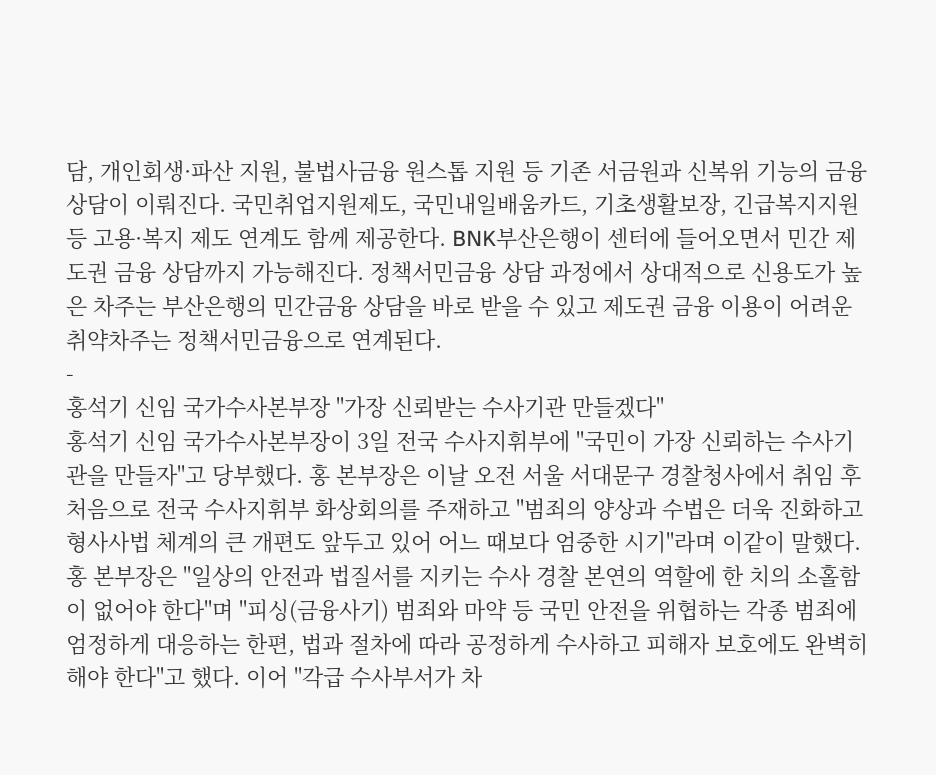담, 개인회생·파산 지원, 불법사금융 원스톱 지원 등 기존 서금원과 신복위 기능의 금융 상담이 이뤄진다. 국민취업지원제도, 국민내일배움카드, 기초생활보장, 긴급복지지원 등 고용·복지 제도 연계도 함께 제공한다. BNK부산은행이 센터에 들어오면서 민간 제도권 금융 상담까지 가능해진다. 정책서민금융 상담 과정에서 상대적으로 신용도가 높은 차주는 부산은행의 민간금융 상담을 바로 받을 수 있고 제도권 금융 이용이 어려운 취약차주는 정책서민금융으로 연계된다.
-
홍석기 신임 국가수사본부장 "가장 신뢰받는 수사기관 만들겠다"
홍석기 신임 국가수사본부장이 3일 전국 수사지휘부에 "국민이 가장 신뢰하는 수사기관을 만들자"고 당부했다. 홍 본부장은 이날 오전 서울 서대문구 경찰청사에서 취임 후 처음으로 전국 수사지휘부 화상회의를 주재하고 "범죄의 양상과 수법은 더욱 진화하고 형사사법 체계의 큰 개편도 앞두고 있어 어느 때보다 엄중한 시기"라며 이같이 말했다. 홍 본부장은 "일상의 안전과 법질서를 지키는 수사 경찰 본연의 역할에 한 치의 소홀함이 없어야 한다"며 "피싱(금융사기) 범죄와 마약 등 국민 안전을 위협하는 각종 범죄에 엄정하게 대응하는 한편, 법과 절차에 따라 공정하게 수사하고 피해자 보호에도 완벽히 해야 한다"고 했다. 이어 "각급 수사부서가 차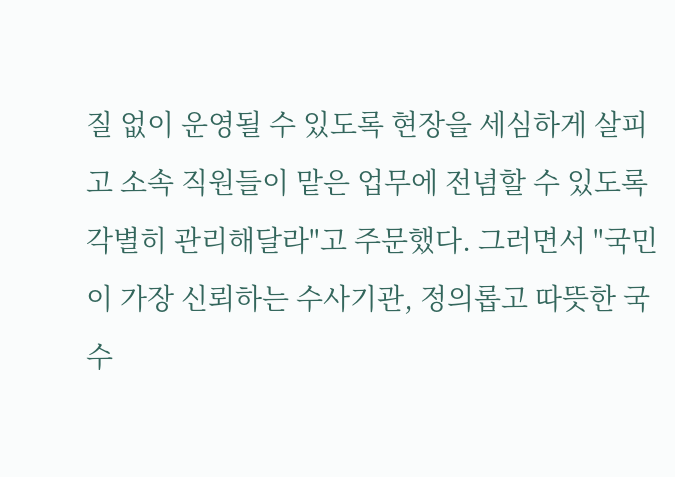질 없이 운영될 수 있도록 현장을 세심하게 살피고 소속 직원들이 맡은 업무에 전념할 수 있도록 각별히 관리해달라"고 주문했다. 그러면서 "국민이 가장 신뢰하는 수사기관, 정의롭고 따뜻한 국수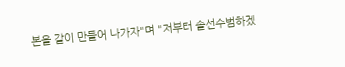본을 같이 만들어 나가자"며 "저부터 솔선수범하겠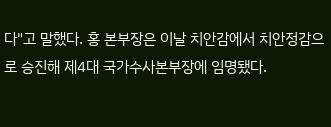다"고 말했다. 홍 본부장은 이날 치안감에서 치안정감으로 승진해 제4대 국가수사본부장에 임명됐다.